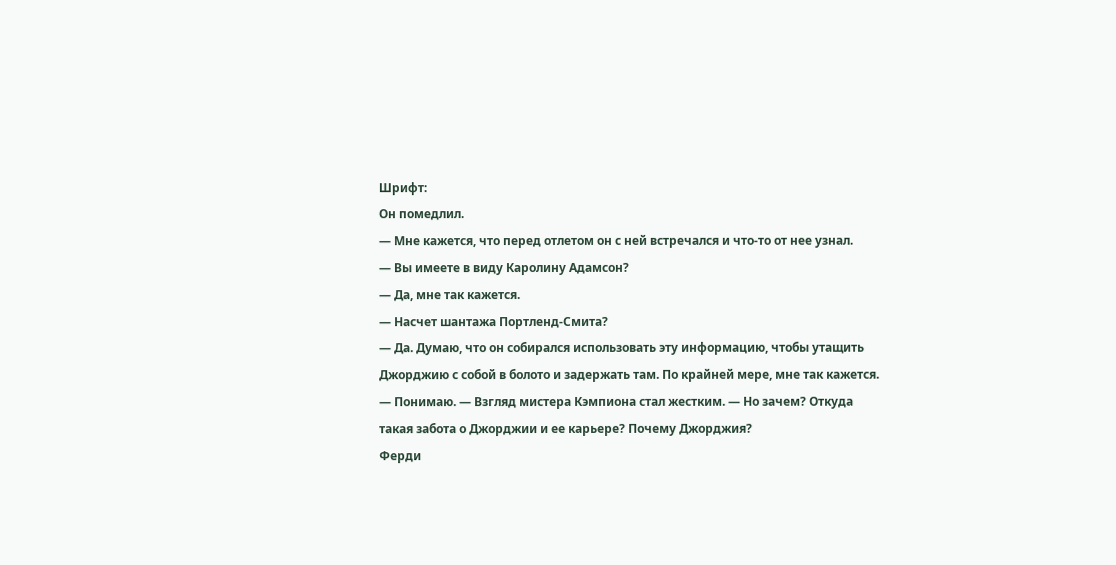Шрифт:
Он помедлил.
— Мне кажется, что перед отлетом он с ней встречался и что-то от нее узнал.
— Вы имеете в виду Каролину Адамсон?
— Да, мне так кажется.
— Насчет шантажа Портленд-Смита?
— Да. Думаю, что он собирался использовать эту информацию, чтобы утащить Джорджию с собой в болото и задержать там. По крайней мере, мне так кажется.
— Понимаю. — Взгляд мистера Кэмпиона стал жестким. — Но зачем? Откуда такая забота о Джорджии и ее карьере? Почему Джорджия?
Ферди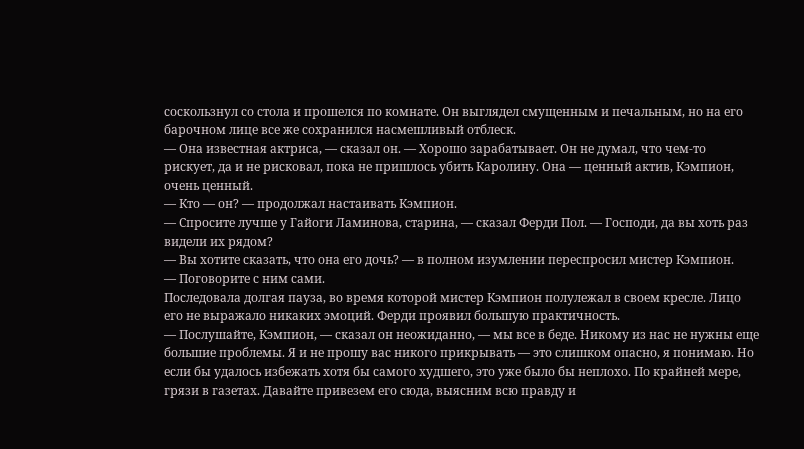соскользнул со стола и прошелся по комнате. Он выглядел смущенным и печальным, но на его барочном лице все же сохранился насмешливый отблеск.
— Она известная актриса, — сказал он. — Хорошо зарабатывает. Он не думал, что чем-то рискует, да и не рисковал, пока не пришлось убить Каролину. Она — ценный актив, Кэмпион, очень ценный.
— Кто — он? — продолжал настаивать Кэмпион.
— Спросите лучше у Гайоги Ламинова, старина, — сказал Ферди Пол. — Господи, да вы хоть раз видели их рядом?
— Вы хотите сказать, что она его дочь? — в полном изумлении переспросил мистер Кэмпион.
— Поговорите с ним сами.
Последовала долгая пауза, во время которой мистер Кэмпион полулежал в своем кресле. Лицо его не выражало никаких эмоций. Ферди проявил большую практичность.
— Послушайте, Кэмпион, — сказал он неожиданно, — мы все в беде. Никому из нас не нужны еще большие проблемы. Я и не прошу вас никого прикрывать — это слишком опасно, я понимаю. Но если бы удалось избежать хотя бы самого худшего, это уже было бы неплохо. По крайней мере, грязи в газетах. Давайте привезем его сюда, выясним всю правду и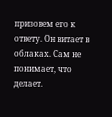призовем его к ответу. Он витает в облаках. Сам не понимает, что делает.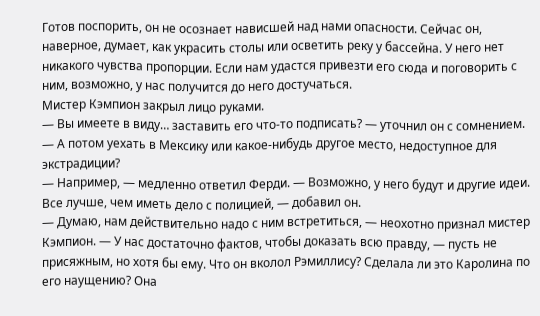Готов поспорить, он не осознает нависшей над нами опасности. Сейчас он, наверное, думает, как украсить столы или осветить реку у бассейна. У него нет никакого чувства пропорции. Если нам удастся привезти его сюда и поговорить с ним, возможно, у нас получится до него достучаться.
Мистер Кэмпион закрыл лицо руками.
— Вы имеете в виду… заставить его что-то подписать? — уточнил он с сомнением. — А потом уехать в Мексику или какое-нибудь другое место, недоступное для экстрадиции?
— Например, — медленно ответил Ферди. — Возможно, у него будут и другие идеи. Все лучше, чем иметь дело с полицией, — добавил он.
— Думаю, нам действительно надо с ним встретиться, — неохотно признал мистер Кэмпион. — У нас достаточно фактов, чтобы доказать всю правду, — пусть не присяжным, но хотя бы ему. Что он вколол Рэмиллису? Сделала ли это Каролина по его наущению? Она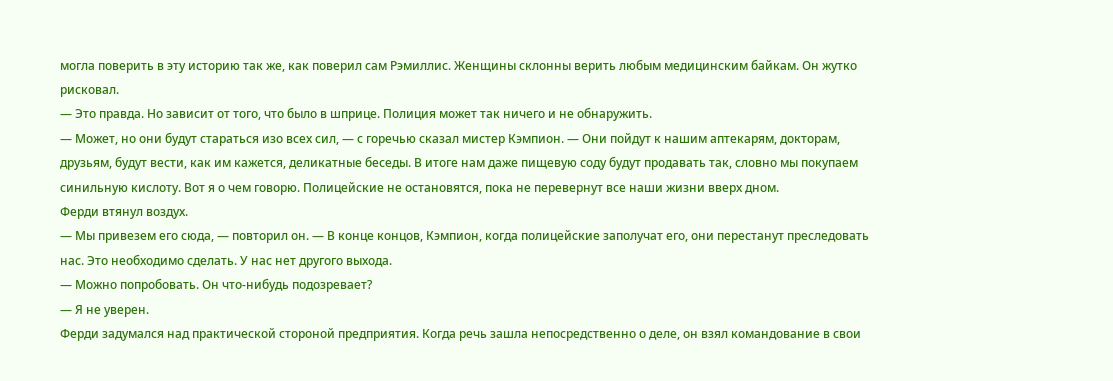могла поверить в эту историю так же, как поверил сам Рэмиллис. Женщины склонны верить любым медицинским байкам. Он жутко рисковал.
— Это правда. Но зависит от того, что было в шприце. Полиция может так ничего и не обнаружить.
— Может, но они будут стараться изо всех сил, — с горечью сказал мистер Кэмпион. — Они пойдут к нашим аптекарям, докторам, друзьям, будут вести, как им кажется, деликатные беседы. В итоге нам даже пищевую соду будут продавать так, словно мы покупаем синильную кислоту. Вот я о чем говорю. Полицейские не остановятся, пока не перевернут все наши жизни вверх дном.
Ферди втянул воздух.
— Мы привезем его сюда, — повторил он. — В конце концов, Кэмпион, когда полицейские заполучат его, они перестанут преследовать нас. Это необходимо сделать. У нас нет другого выхода.
— Можно попробовать. Он что-нибудь подозревает?
— Я не уверен.
Ферди задумался над практической стороной предприятия. Когда речь зашла непосредственно о деле, он взял командование в свои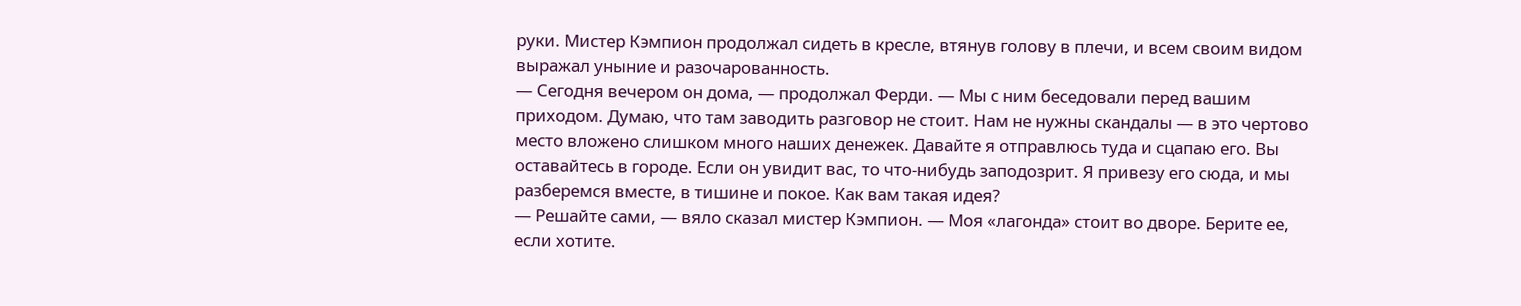руки. Мистер Кэмпион продолжал сидеть в кресле, втянув голову в плечи, и всем своим видом выражал уныние и разочарованность.
— Сегодня вечером он дома, — продолжал Ферди. — Мы с ним беседовали перед вашим приходом. Думаю, что там заводить разговор не стоит. Нам не нужны скандалы — в это чертово место вложено слишком много наших денежек. Давайте я отправлюсь туда и сцапаю его. Вы оставайтесь в городе. Если он увидит вас, то что-нибудь заподозрит. Я привезу его сюда, и мы разберемся вместе, в тишине и покое. Как вам такая идея?
— Решайте сами, — вяло сказал мистер Кэмпион. — Моя «лагонда» стоит во дворе. Берите ее, если хотите.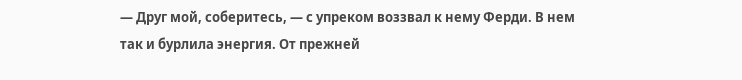— Друг мой, соберитесь, — с упреком воззвал к нему Ферди. В нем так и бурлила энергия. От прежней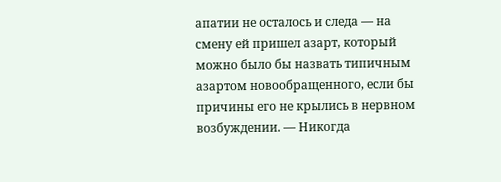апатии не осталось и следа — на смену ей пришел азарт, который можно было бы назвать типичным азартом новообращенного, если бы причины его не крылись в нервном возбуждении. — Никогда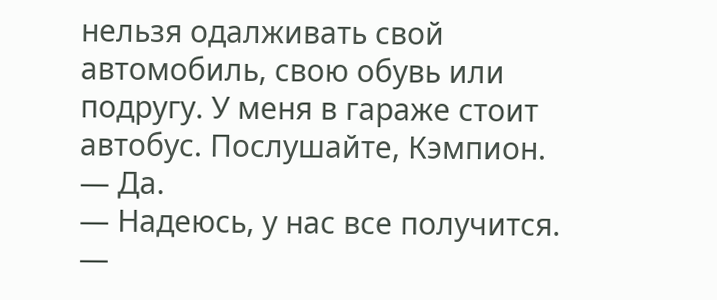нельзя одалживать свой автомобиль, свою обувь или подругу. У меня в гараже стоит автобус. Послушайте, Кэмпион.
— Да.
— Надеюсь, у нас все получится.
—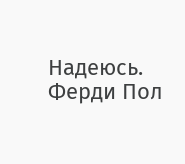Надеюсь.
Ферди Пол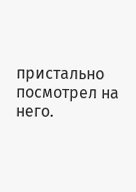пристально посмотрел на него.